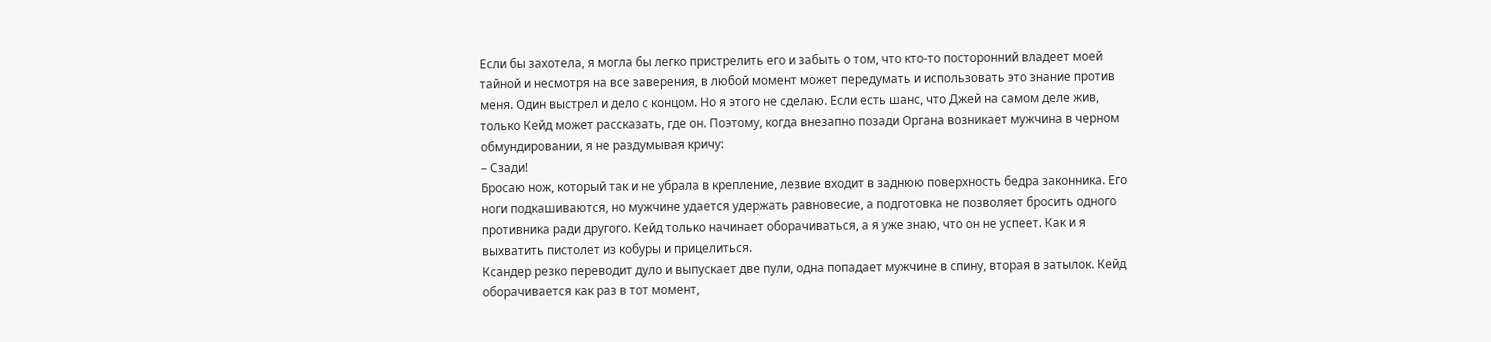Если бы захотела, я могла бы легко пристрелить его и забыть о том, что кто-то посторонний владеет моей тайной и несмотря на все заверения, в любой момент может передумать и использовать это знание против меня. Один выстрел и дело с концом. Но я этого не сделаю. Если есть шанс, что Джей на самом деле жив, только Кейд может рассказать, где он. Поэтому, когда внезапно позади Органа возникает мужчина в черном обмундировании, я не раздумывая кричу:
– Сзади!
Бросаю нож, который так и не убрала в крепление, лезвие входит в заднюю поверхность бедра законника. Его ноги подкашиваются, но мужчине удается удержать равновесие, а подготовка не позволяет бросить одного противника ради другого. Кейд только начинает оборачиваться, а я уже знаю, что он не успеет. Как и я выхватить пистолет из кобуры и прицелиться.
Ксандер резко переводит дуло и выпускает две пули, одна попадает мужчине в спину, вторая в затылок. Кейд оборачивается как раз в тот момент,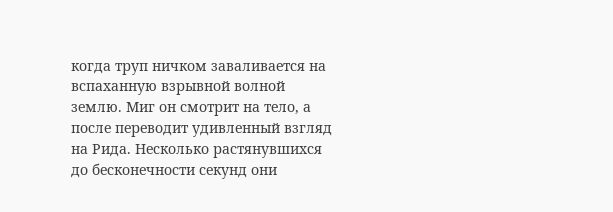когда труп ничком заваливается на вспаханную взрывной волной землю. Миг он смотрит на тело, а после переводит удивленный взгляд на Рида. Несколько растянувшихся до бесконечности секунд они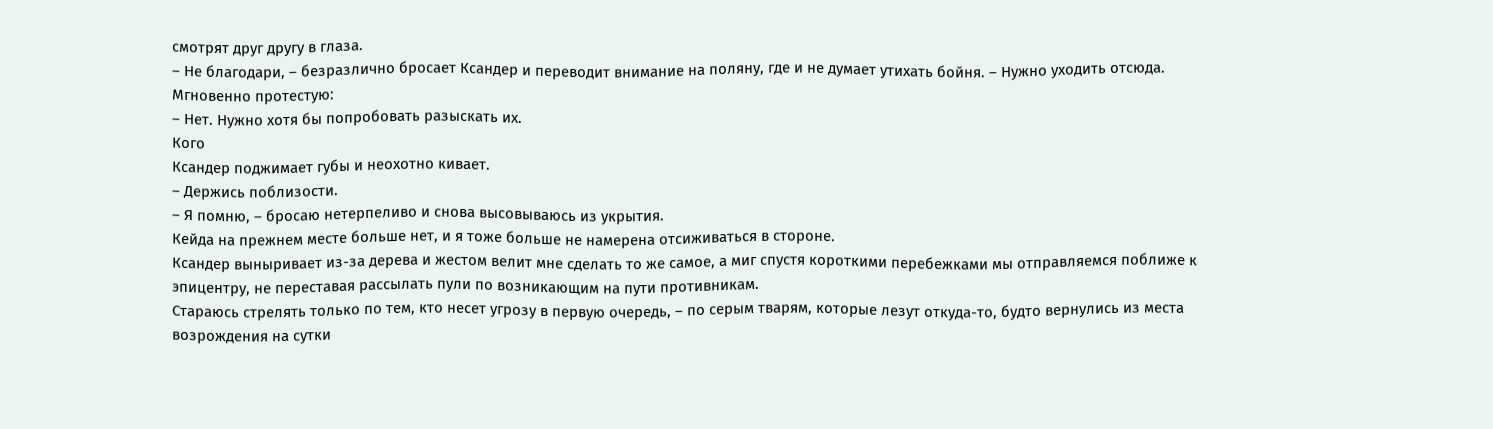смотрят друг другу в глаза.
– Не благодари, – безразлично бросает Ксандер и переводит внимание на поляну, где и не думает утихать бойня. – Нужно уходить отсюда.
Мгновенно протестую:
– Нет. Нужно хотя бы попробовать разыскать их.
Кого
Ксандер поджимает губы и неохотно кивает.
– Держись поблизости.
– Я помню, – бросаю нетерпеливо и снова высовываюсь из укрытия.
Кейда на прежнем месте больше нет, и я тоже больше не намерена отсиживаться в стороне.
Ксандер выныривает из-за дерева и жестом велит мне сделать то же самое, а миг спустя короткими перебежками мы отправляемся поближе к эпицентру, не переставая рассылать пули по возникающим на пути противникам.
Стараюсь стрелять только по тем, кто несет угрозу в первую очередь, – по серым тварям, которые лезут откуда-то, будто вернулись из места возрождения на сутки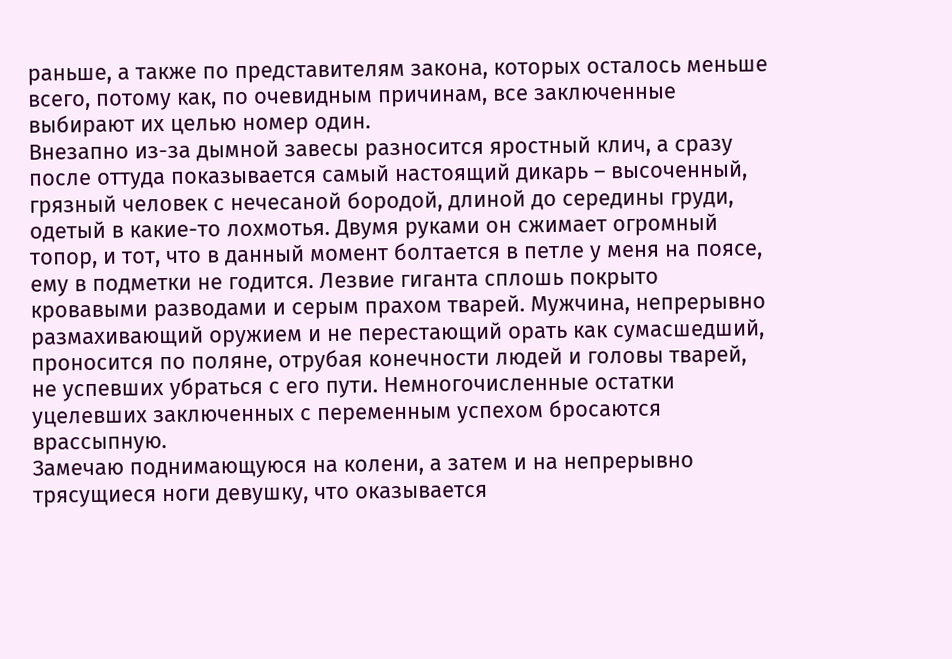раньше, а также по представителям закона, которых осталось меньше всего, потому как, по очевидным причинам, все заключенные выбирают их целью номер один.
Внезапно из-за дымной завесы разносится яростный клич, а сразу после оттуда показывается самый настоящий дикарь – высоченный, грязный человек с нечесаной бородой, длиной до середины груди, одетый в какие-то лохмотья. Двумя руками он сжимает огромный топор, и тот, что в данный момент болтается в петле у меня на поясе, ему в подметки не годится. Лезвие гиганта сплошь покрыто кровавыми разводами и серым прахом тварей. Мужчина, непрерывно размахивающий оружием и не перестающий орать как сумасшедший, проносится по поляне, отрубая конечности людей и головы тварей, не успевших убраться с его пути. Немногочисленные остатки уцелевших заключенных с переменным успехом бросаются врассыпную.
Замечаю поднимающуюся на колени, а затем и на непрерывно трясущиеся ноги девушку, что оказывается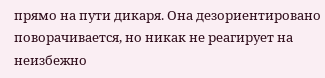прямо на пути дикаря. Она дезориентировано поворачивается, но никак не реагирует на неизбежно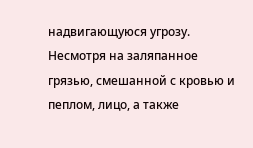надвигающуюся угрозу. Несмотря на заляпанное грязью, смешанной с кровью и пеплом, лицо, а также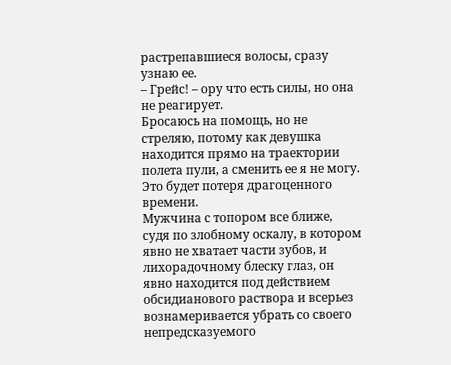растрепавшиеся волосы, сразу узнаю ее.
– Грейс! – ору что есть силы, но она не реагирует.
Бросаюсь на помощь, но не стреляю, потому как девушка находится прямо на траектории полета пули, а сменить ее я не могу. Это будет потеря драгоценного времени.
Мужчина с топором все ближе, судя по злобному оскалу, в котором явно не хватает части зубов, и лихорадочному блеску глаз, он явно находится под действием обсидианового раствора и всерьез вознамеривается убрать со своего непредсказуемого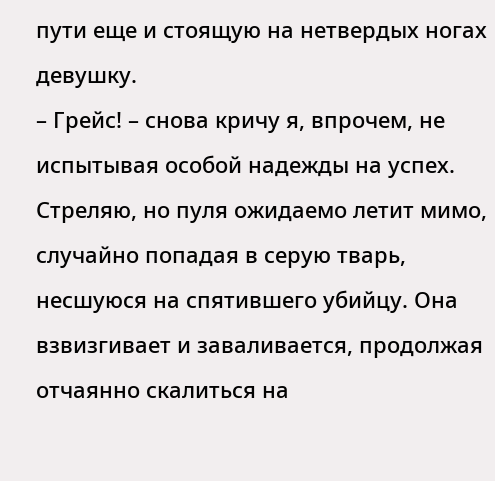пути еще и стоящую на нетвердых ногах девушку.
– Грейс! – снова кричу я, впрочем, не испытывая особой надежды на успех.
Стреляю, но пуля ожидаемо летит мимо, случайно попадая в серую тварь, несшуюся на спятившего убийцу. Она взвизгивает и заваливается, продолжая отчаянно скалиться на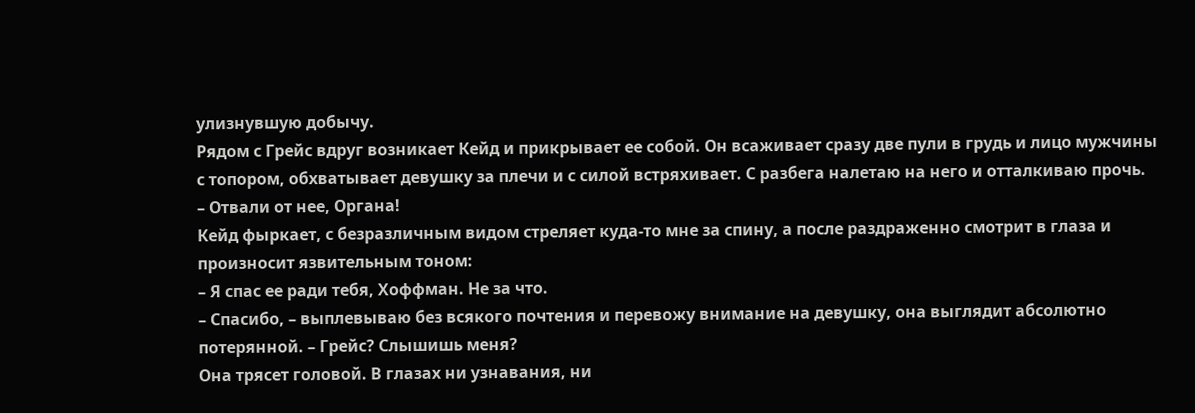улизнувшую добычу.
Рядом с Грейс вдруг возникает Кейд и прикрывает ее собой. Он всаживает сразу две пули в грудь и лицо мужчины с топором, обхватывает девушку за плечи и с силой встряхивает. С разбега налетаю на него и отталкиваю прочь.
– Отвали от нее, Органа!
Кейд фыркает, с безразличным видом стреляет куда-то мне за спину, а после раздраженно смотрит в глаза и произносит язвительным тоном:
– Я спас ее ради тебя, Хоффман. Не за что.
– Спасибо, – выплевываю без всякого почтения и перевожу внимание на девушку, она выглядит абсолютно потерянной. – Грейс? Слышишь меня?
Она трясет головой. В глазах ни узнавания, ни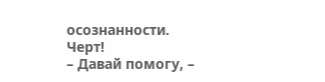осознанности.
Черт!
– Давай помогу, –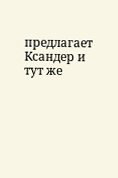предлагает Ксандер и тут же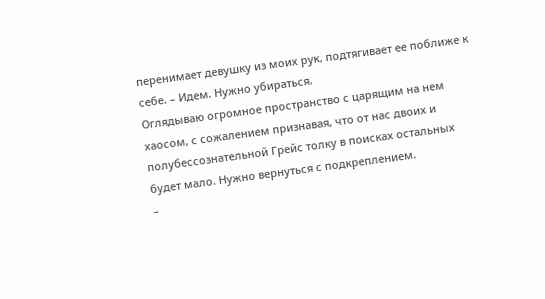перенимает девушку из моих рук, подтягивает ее поближе к себе. – Идем. Нужно убираться.
Оглядываю огромное пространство с царящим на нем хаосом, с сожалением признавая, что от нас двоих и полубессознательной Грейс толку в поисках остальных будет мало. Нужно вернуться с подкреплением.
–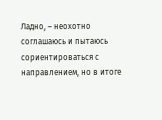Ладно, – неохотно соглашаюсь и пытаюсь сориентироваться с направлением, но в итоге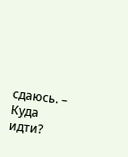сдаюсь. – Куда идти?